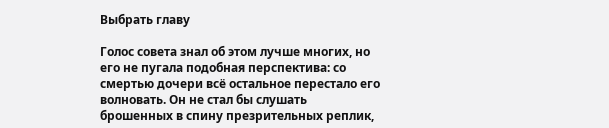Выбрать главу

Голос совета знал об этом лучше многих, но его не пугала подобная перспектива: со смертью дочери всё остальное перестало его волновать. Он не стал бы слушать брошенных в спину презрительных реплик,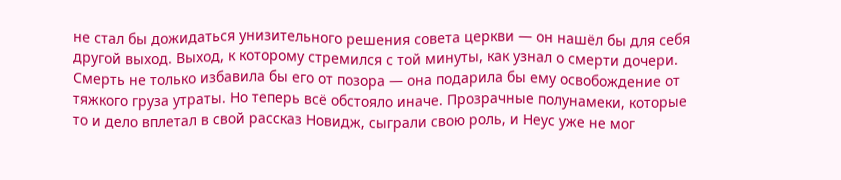не стал бы дожидаться унизительного решения совета церкви — он нашёл бы для себя другой выход. Выход, к которому стремился с той минуты, как узнал о смерти дочери. Смерть не только избавила бы его от позора — она подарила бы ему освобождение от тяжкого груза утраты. Но теперь всё обстояло иначе. Прозрачные полунамеки, которые то и дело вплетал в свой рассказ Новидж, сыграли свою роль, и Неус уже не мог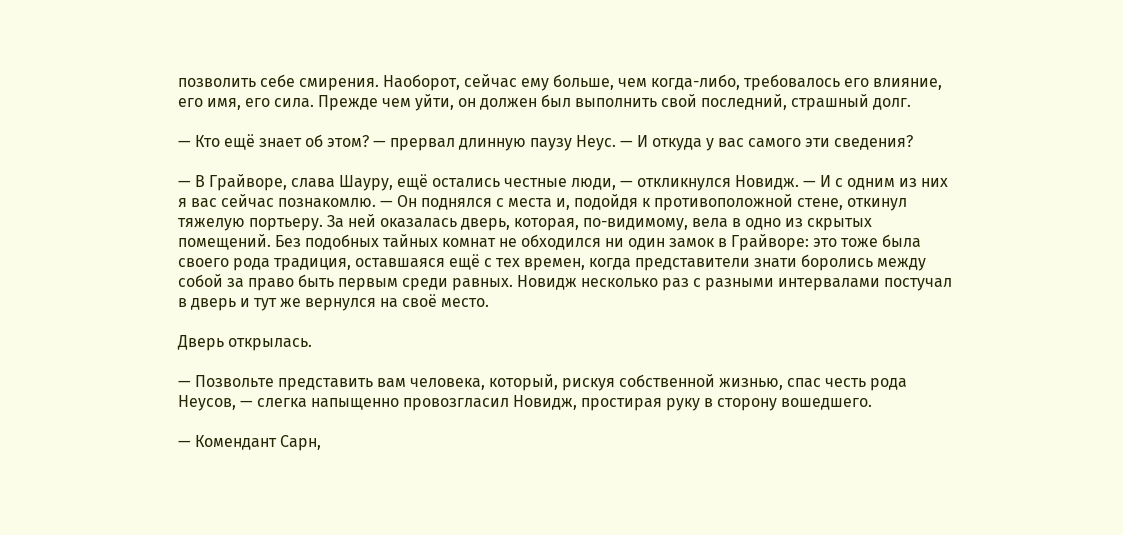позволить себе смирения. Наоборот, сейчас ему больше, чем когда-либо, требовалось его влияние, его имя, его сила. Прежде чем уйти, он должен был выполнить свой последний, страшный долг.

— Кто ещё знает об этом? — прервал длинную паузу Неус. — И откуда у вас самого эти сведения?

— В Грайворе, слава Шауру, ещё остались честные люди, — откликнулся Новидж. — И с одним из них я вас сейчас познакомлю. — Он поднялся с места и, подойдя к противоположной стене, откинул тяжелую портьеру. За ней оказалась дверь, которая, по-видимому, вела в одно из скрытых помещений. Без подобных тайных комнат не обходился ни один замок в Грайворе: это тоже была своего рода традиция, оставшаяся ещё с тех времен, когда представители знати боролись между собой за право быть первым среди равных. Новидж несколько раз с разными интервалами постучал в дверь и тут же вернулся на своё место.

Дверь открылась.

— Позвольте представить вам человека, который, рискуя собственной жизнью, спас честь рода Неусов, — слегка напыщенно провозгласил Новидж, простирая руку в сторону вошедшего.

— Комендант Сарн,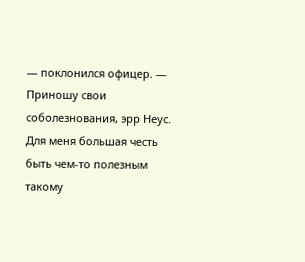— поклонился офицер. — Приношу свои соболезнования, эрр Неус. Для меня большая честь быть чем-то полезным такому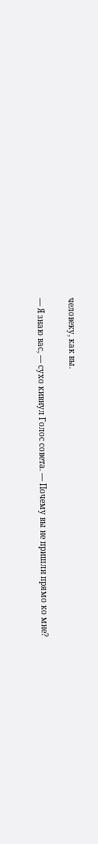человеку, как вы.

— Я знаю вас, — сухо кивнул Голос совета. — Почему вы не пришли прямо ко мне?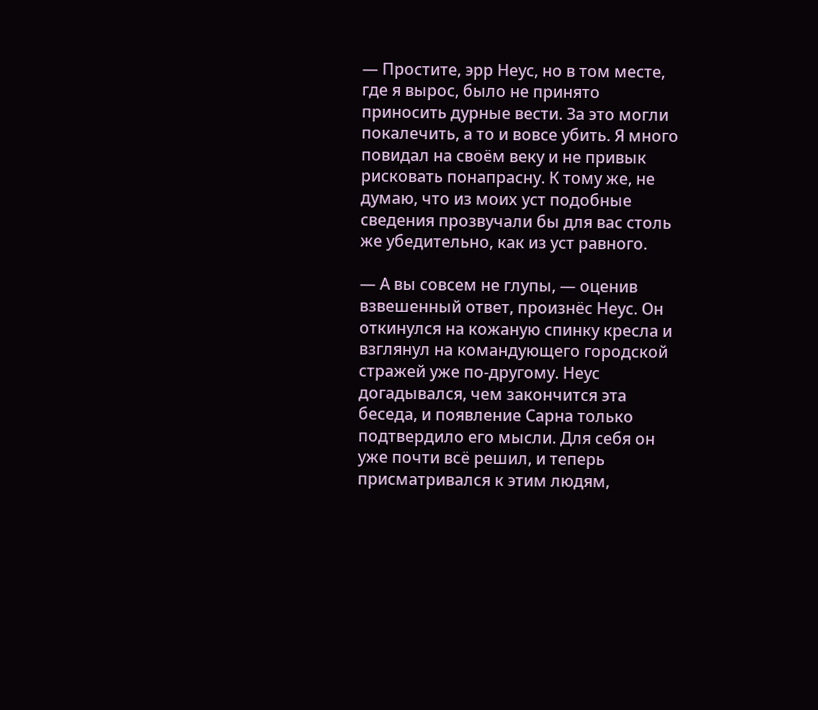— Простите, эрр Неус, но в том месте, где я вырос, было не принято приносить дурные вести. За это могли покалечить, а то и вовсе убить. Я много повидал на своём веку и не привык рисковать понапрасну. К тому же, не думаю, что из моих уст подобные сведения прозвучали бы для вас столь же убедительно, как из уст равного.

— А вы совсем не глупы, — оценив взвешенный ответ, произнёс Неус. Он откинулся на кожаную спинку кресла и взглянул на командующего городской стражей уже по-другому. Неус догадывался, чем закончится эта беседа, и появление Сарна только подтвердило его мысли. Для себя он уже почти всё решил, и теперь присматривался к этим людям,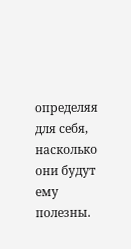определяя для себя, насколько они будут ему полезны.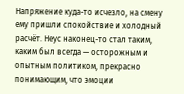Напряжение куда-то исчезло, на смену ему пришли спокойствие и холодный расчёт. Неус наконец-то стал таким, каким был всегда — осторожным и опытным политиком, прекрасно понимающим, что эмоции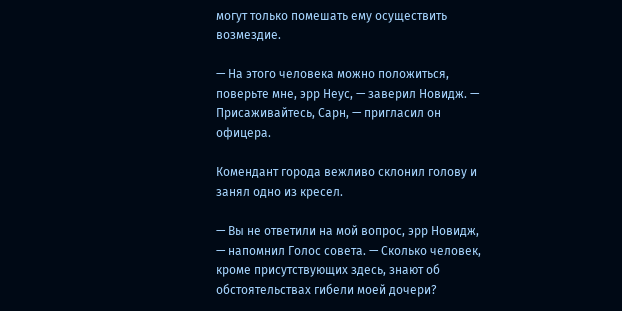могут только помешать ему осуществить возмездие.

— На этого человека можно положиться, поверьте мне, эрр Неус, — заверил Новидж. — Присаживайтесь, Сарн, — пригласил он офицера.

Комендант города вежливо склонил голову и занял одно из кресел.

— Вы не ответили на мой вопрос, эрр Новидж, — напомнил Голос совета. — Сколько человек, кроме присутствующих здесь, знают об обстоятельствах гибели моей дочери?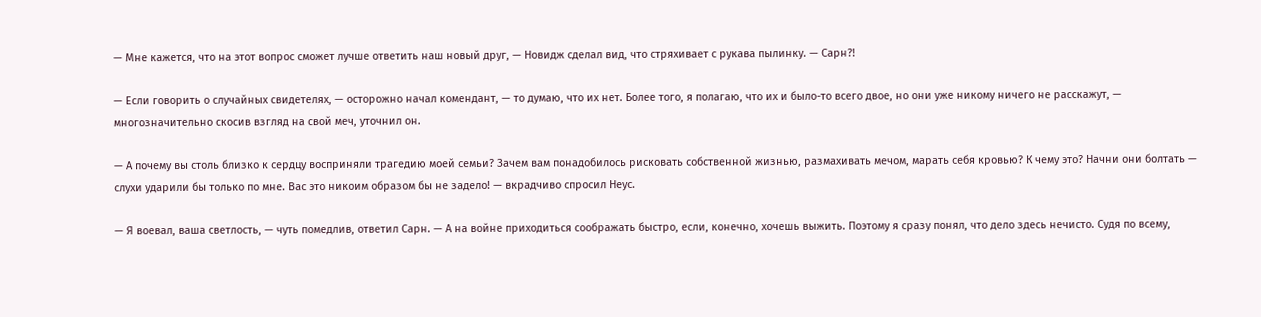— Мне кажется, что на этот вопрос сможет лучше ответить наш новый друг, — Новидж сделал вид, что стряхивает с рукава пылинку. — Сарн?!

— Если говорить о случайных свидетелях, — осторожно начал комендант, — то думаю, что их нет. Более того, я полагаю, что их и было-то всего двое, но они уже никому ничего не расскажут, — многозначительно скосив взгляд на свой меч, уточнил он.

— А почему вы столь близко к сердцу восприняли трагедию моей семьи? Зачем вам понадобилось рисковать собственной жизнью, размахивать мечом, марать себя кровью? К чему это? Начни они болтать — слухи ударили бы только по мне. Вас это никоим образом бы не задело! — вкрадчиво спросил Неус.

— Я воевал, ваша светлость, — чуть помедлив, ответил Сарн. — А на войне приходиться соображать быстро, если, конечно, хочешь выжить. Поэтому я сразу понял, что дело здесь нечисто. Судя по всему,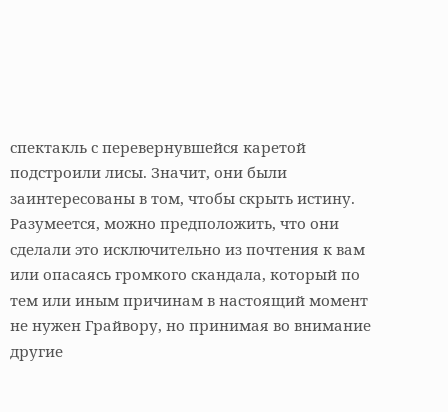спектакль с перевернувшейся каретой подстроили лисы. Значит, они были заинтересованы в том, чтобы скрыть истину. Разумеется, можно предположить, что они сделали это исключительно из почтения к вам или опасаясь громкого скандала, который по тем или иным причинам в настоящий момент не нужен Грайвору, но принимая во внимание другие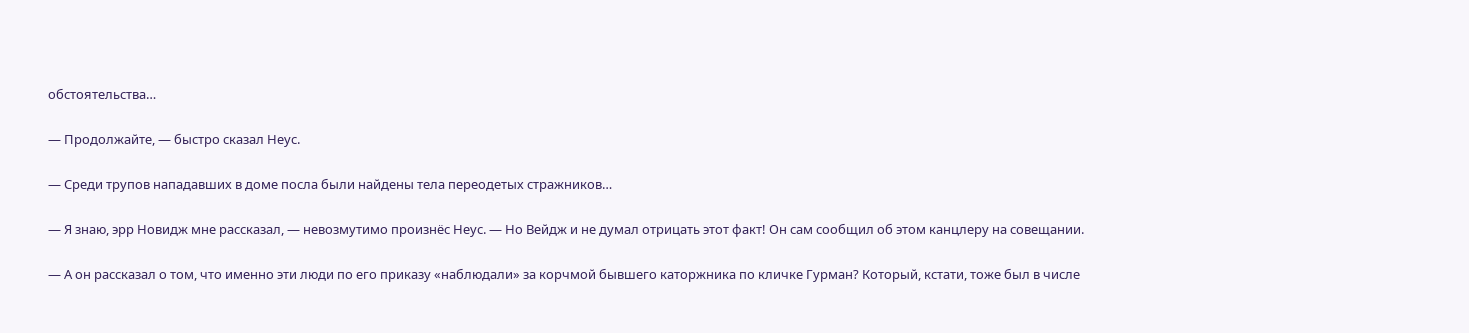обстоятельства…

— Продолжайте, — быстро сказал Неус.

— Среди трупов нападавших в доме посла были найдены тела переодетых стражников…

— Я знаю, эрр Новидж мне рассказал, — невозмутимо произнёс Неус. — Но Вейдж и не думал отрицать этот факт! Он сам сообщил об этом канцлеру на совещании.

— А он рассказал о том, что именно эти люди по его приказу «наблюдали» за корчмой бывшего каторжника по кличке Гурман? Который, кстати, тоже был в числе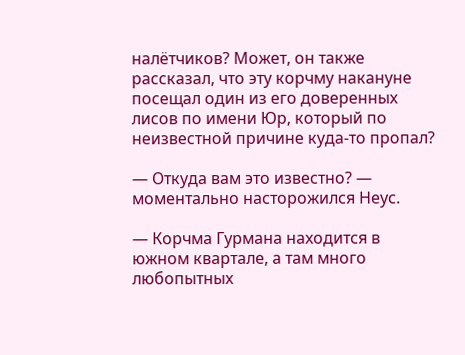налётчиков? Может, он также рассказал, что эту корчму накануне посещал один из его доверенных лисов по имени Юр, который по неизвестной причине куда-то пропал?

— Откуда вам это известно? — моментально насторожился Неус.

— Корчма Гурмана находится в южном квартале, а там много любопытных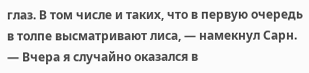глаз. В том числе и таких, что в первую очередь в толпе высматривают лиса, — намекнул Сарн. — Вчера я случайно оказался в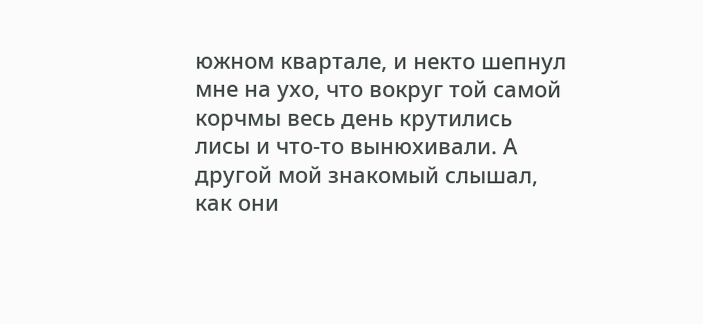южном квартале, и некто шепнул мне на ухо, что вокруг той самой корчмы весь день крутились лисы и что-то вынюхивали. А другой мой знакомый слышал, как они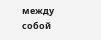между собой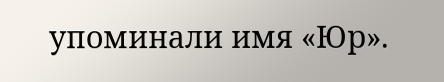упоминали имя «Юр».